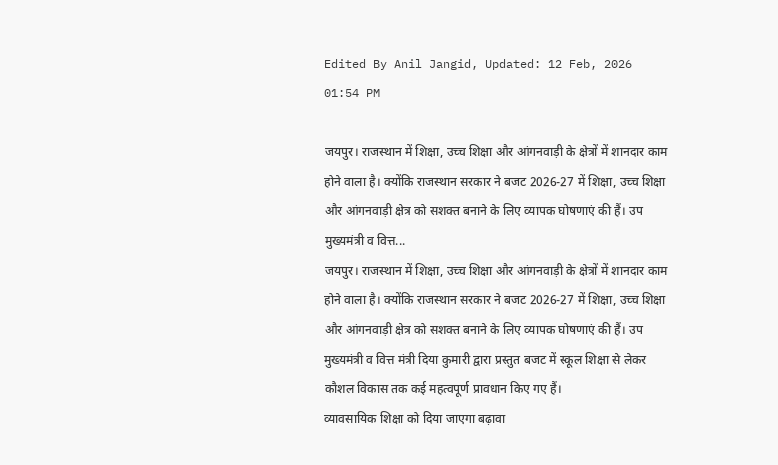Edited By Anil Jangid, Updated: 12 Feb, 2026 01:54 PM

जयपुर। राजस्थान में शिक्षा, उच्च शिक्षा और आंगनवाड़ी के क्षेत्रों में शानदार काम होने वाला है। क्योंकि राजस्थान सरकार ने बजट 2026-27 में शिक्षा, उच्च शिक्षा और आंगनवाड़ी क्षेत्र को सशक्त बनाने के लिए व्यापक घोषणाएं की हैं। उप मुख्यमंत्री व वित्त...
जयपुर। राजस्थान में शिक्षा, उच्च शिक्षा और आंगनवाड़ी के क्षेत्रों में शानदार काम होने वाला है। क्योंकि राजस्थान सरकार ने बजट 2026-27 में शिक्षा, उच्च शिक्षा और आंगनवाड़ी क्षेत्र को सशक्त बनाने के लिए व्यापक घोषणाएं की हैं। उप मुख्यमंत्री व वित्त मंत्री दिया कुमारी द्वारा प्रस्तुत बजट में स्कूल शिक्षा से लेकर कौशल विकास तक कई महत्वपूर्ण प्रावधान किए गए हैं।
व्यावसायिक शिक्षा को दिया जाएगा बढ़ावा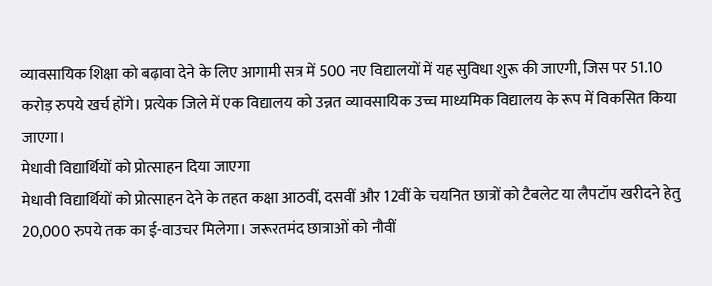व्यावसायिक शिक्षा को बढ़ावा देने के लिए आगामी सत्र में 500 नए विद्यालयों में यह सुविधा शुरू की जाएगी, जिस पर 51.10 करोड़ रुपये खर्च होंगे। प्रत्येक जिले में एक विद्यालय को उन्नत व्यावसायिक उच्च माध्यमिक विद्यालय के रूप में विकसित किया जाएगा।
मेधावी विद्यार्थियों को प्रोत्साहन दिया जाएगा
मेधावी विद्यार्थियों को प्रोत्साहन देने के तहत कक्षा आठवीं, दसवीं और 12वीं के चयनित छात्रों को टैबलेट या लैपटॉप खरीदने हेतु 20,000 रुपये तक का ई-वाउचर मिलेगा। जरूरतमंद छात्राओं को नौवीं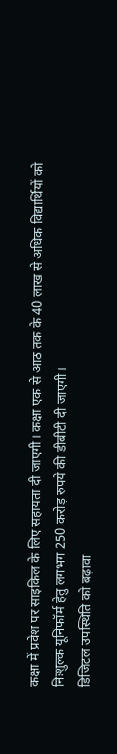कक्षा में प्रवेश पर साइकिल के लिए सहायता दी जाएगी। कक्षा एक से आठ तक के 40 लाख से अधिक विद्यार्थियों को निःशुल्क यूनिफॉर्म हेतु लगभग 250 करोड़ रुपये की डीबीटी दी जाएगी।
डिजिटल उपस्थिति को बढ़ावा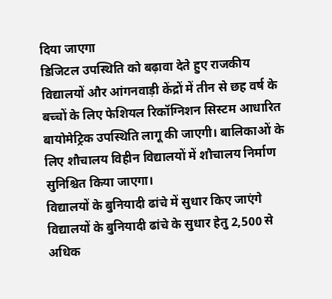दिया जाएगा
डिजिटल उपस्थिति को बढ़ावा देते हुए राजकीय विद्यालयों और आंगनवाड़ी केंद्रों में तीन से छह वर्ष के बच्चों के लिए फेशियल रिकॉग्निशन सिस्टम आधारित बायोमेट्रिक उपस्थिति लागू की जाएगी। बालिकाओं के लिए शौचालय विहीन विद्यालयों में शौचालय निर्माण सुनिश्चित किया जाएगा।
विद्यालयों के बुनियादी ढांचे में सुधार किए जाएंगे
विद्यालयों के बुनियादी ढांचे के सुधार हेतु 2,500 से अधिक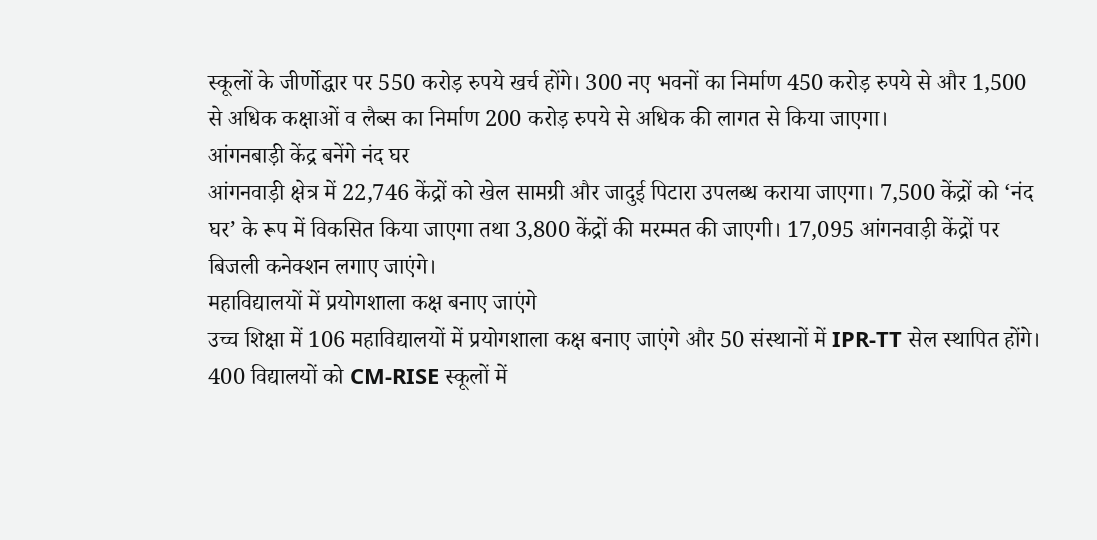स्कूलों के जीर्णोद्धार पर 550 करोड़ रुपये खर्च होंगे। 300 नए भवनों का निर्माण 450 करोड़ रुपये से और 1,500 से अधिक कक्षाओं व लैब्स का निर्माण 200 करोड़ रुपये से अधिक की लागत से किया जाएगा।
आंगनबाड़ी केंद्र बनेंगे नंद घर
आंगनवाड़ी क्षेत्र में 22,746 केंद्रों को खेल सामग्री और जादुई पिटारा उपलब्ध कराया जाएगा। 7,500 केंद्रों को ‘नंद घर’ के रूप में विकसित किया जाएगा तथा 3,800 केंद्रों की मरम्मत की जाएगी। 17,095 आंगनवाड़ी केंद्रों पर बिजली कनेक्शन लगाए जाएंगे।
महाविद्यालयों में प्रयोगशाला कक्ष बनाए जाएंगे
उच्च शिक्षा में 106 महाविद्यालयों में प्रयोगशाला कक्ष बनाए जाएंगे और 50 संस्थानों में IPR-TT सेल स्थापित होंगे। 400 विद्यालयों को CM-RISE स्कूलों में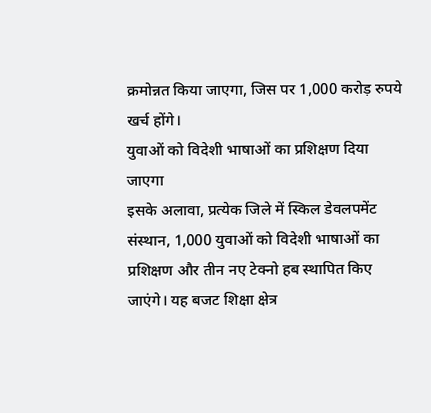क्रमोन्नत किया जाएगा, जिस पर 1,000 करोड़ रुपये खर्च होंगे।
युवाओं को विदेशी भाषाओं का प्रशिक्षण दिया जाएगा
इसके अलावा, प्रत्येक जिले में स्किल डेवलपमेंट संस्थान, 1,000 युवाओं को विदेशी भाषाओं का प्रशिक्षण और तीन नए टेक्नो हब स्थापित किए जाएंगे। यह बजट शिक्षा क्षेत्र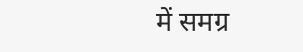में समग्र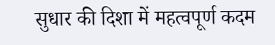सुधार की दिशा में महत्वपूर्ण कदम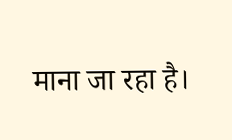माना जा रहा है।